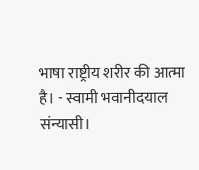भाषा राष्ट्रीय शरीर की आत्मा है। - स्वामी भवानीदयाल संन्यासी।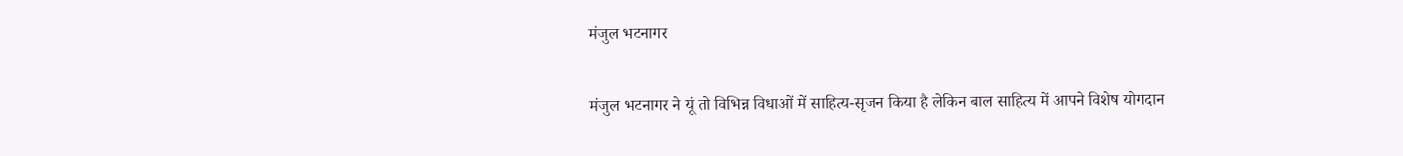मंजुल भटनागर

मंजुल भटनागर ने यूं तो विभिन्न विधाओं में साहित्य-सृजन किया है लेकिन बाल साहित्य में आपने विशेष योगदान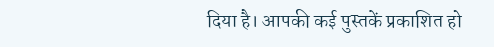दिया है। आपकी कई पुस्तकें प्रकाशित हो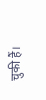चुकी हैं।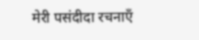मेरी पसंदीदा रचनाएँ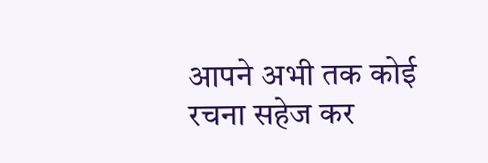आपने अभी तक कोई रचना सहेज कर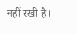नहीं रखी है।